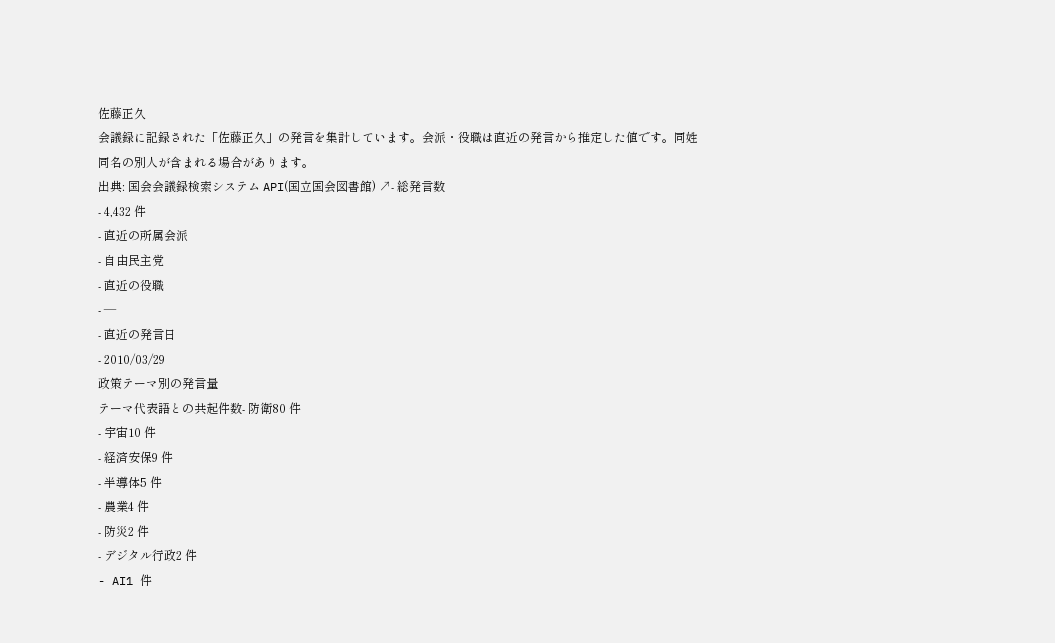佐藤正久
会議録に記録された「佐藤正久」の発言を集計しています。会派・役職は直近の発言から推定した値です。同姓同名の別人が含まれる場合があります。
出典: 国会会議録検索システム API(国立国会図書館) ↗- 総発言数
- 4,432 件
- 直近の所属会派
- 自由民主党
- 直近の役職
- —
- 直近の発言日
- 2010/03/29
政策テーマ別の発言量
テーマ代表語との共起件数- 防衛80 件
- 宇宙10 件
- 経済安保9 件
- 半導体5 件
- 農業4 件
- 防災2 件
- デジタル行政2 件
- AI1 件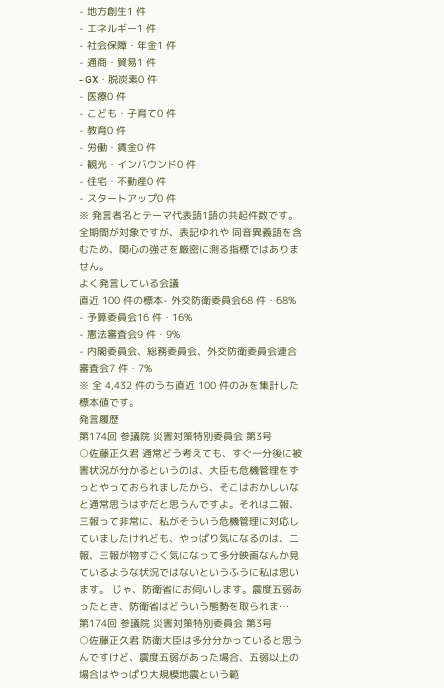- 地方創生1 件
- エネルギー1 件
- 社会保障・年金1 件
- 通商・貿易1 件
- GX・脱炭素0 件
- 医療0 件
- こども・子育て0 件
- 教育0 件
- 労働・賃金0 件
- 観光・インバウンド0 件
- 住宅・不動産0 件
- スタートアップ0 件
※ 発言者名とテーマ代表語1語の共起件数です。全期間が対象ですが、表記ゆれや 同音異義語を含むため、関心の強さを厳密に測る指標ではありません。
よく発言している会議
直近 100 件の標本- 外交防衛委員会68 件・68%
- 予算委員会16 件・16%
- 憲法審査会9 件・9%
- 内閣委員会、総務委員会、外交防衛委員会連合審査会7 件・7%
※ 全 4,432 件のうち直近 100 件のみを集計した標本値です。
発言履歴
第174回 参議院 災害対策特別委員会 第3号
○佐藤正久君 通常どう考えても、すぐ一分後に被害状況が分かるというのは、大臣も危機管理をずっとやっておられましたから、そこはおかしいなと通常思うはずだと思うんですよ。それは二報、三報って非常に、私がそういう危機管理に対応していましたけれども、やっぱり気になるのは、二報、三報が物すごく気になって多分映画なんか見ているような状況ではないというふうに私は思います。 じゃ、防衛省にお伺いします。震度五弱あったとき、防衛省はどういう態勢を取られま…
第174回 参議院 災害対策特別委員会 第3号
○佐藤正久君 防衛大臣は多分分かっていると思うんですけど、震度五弱があった場合、五弱以上の場合はやっぱり大規模地震という範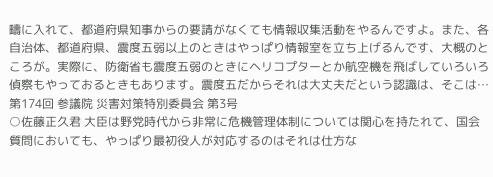疇に入れて、都道府県知事からの要請がなくても情報収集活動をやるんですよ。また、各自治体、都道府県、震度五弱以上のときはやっぱり情報室を立ち上げるんです、大概のところが。実際に、防衛省も震度五弱のときにヘリコプターとか航空機を飛ばしていろいろ偵察もやっておるときもあります。震度五だからそれは大丈夫だという認識は、そこは…
第174回 参議院 災害対策特別委員会 第3号
○佐藤正久君 大臣は野党時代から非常に危機管理体制については関心を持たれて、国会質問においても、やっぱり最初役人が対応するのはそれは仕方な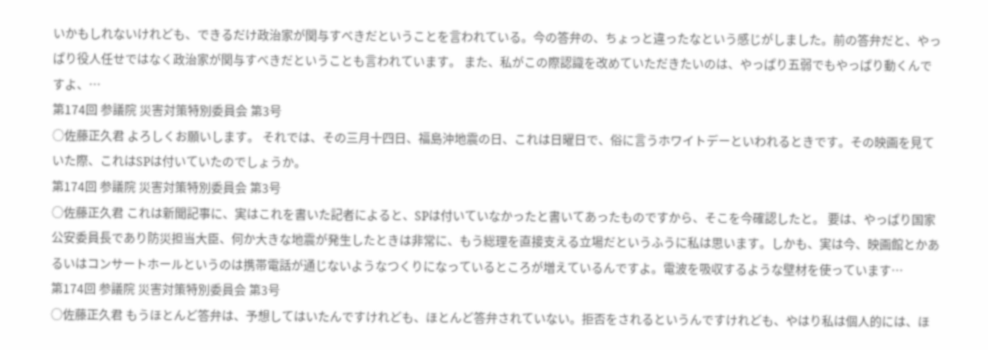いかもしれないけれども、できるだけ政治家が関与すべきだということを言われている。今の答弁の、ちょっと違ったなという感じがしました。前の答弁だと、やっぱり役人任せではなく政治家が関与すべきだということも言われています。 また、私がこの際認識を改めていただきたいのは、やっぱり五弱でもやっぱり動くんですよ、…
第174回 参議院 災害対策特別委員会 第3号
○佐藤正久君 よろしくお願いします。 それでは、その三月十四日、福島沖地震の日、これは日曜日で、俗に言うホワイトデーといわれるときです。その映画を見ていた際、これはSPは付いていたのでしょうか。
第174回 参議院 災害対策特別委員会 第3号
○佐藤正久君 これは新聞記事に、実はこれを書いた記者によると、SPは付いていなかったと書いてあったものですから、そこを今確認したと。 要は、やっぱり国家公安委員長であり防災担当大臣、何か大きな地震が発生したときは非常に、もう総理を直接支える立場だというふうに私は思います。しかも、実は今、映画館とかあるいはコンサートホールというのは携帯電話が通じないようなつくりになっているところが増えているんですよ。電波を吸収するような壁材を使っています…
第174回 参議院 災害対策特別委員会 第3号
○佐藤正久君 もうほとんど答弁は、予想してはいたんですけれども、ほとんど答弁されていない。拒否をされるというんですけれども、やはり私は個人的には、ほ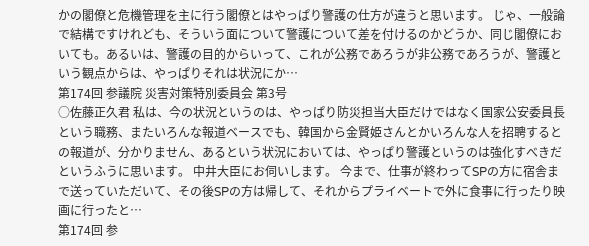かの閣僚と危機管理を主に行う閣僚とはやっぱり警護の仕方が違うと思います。 じゃ、一般論で結構ですけれども、そういう面について警護について差を付けるのかどうか、同じ閣僚においても。あるいは、警護の目的からいって、これが公務であろうが非公務であろうが、警護という観点からは、やっぱりそれは状況にか…
第174回 参議院 災害対策特別委員会 第3号
○佐藤正久君 私は、今の状況というのは、やっぱり防災担当大臣だけではなく国家公安委員長という職務、またいろんな報道ベースでも、韓国から金賢姫さんとかいろんな人を招聘するとの報道が、分かりません、あるという状況においては、やっぱり警護というのは強化すべきだというふうに思います。 中井大臣にお伺いします。 今まで、仕事が終わってSPの方に宿舎まで送っていただいて、その後SPの方は帰して、それからプライベートで外に食事に行ったり映画に行ったと…
第174回 参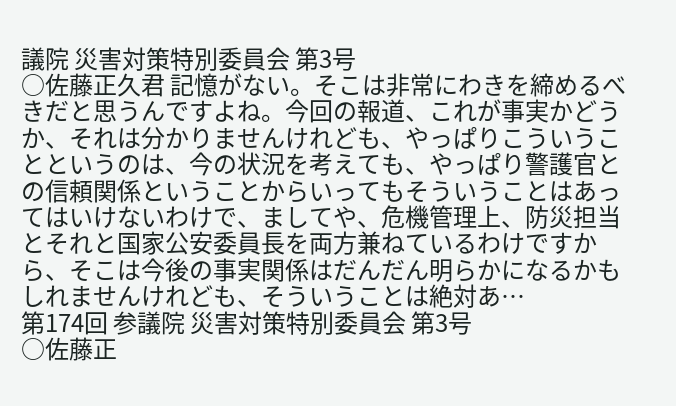議院 災害対策特別委員会 第3号
○佐藤正久君 記憶がない。そこは非常にわきを締めるべきだと思うんですよね。今回の報道、これが事実かどうか、それは分かりませんけれども、やっぱりこういうことというのは、今の状況を考えても、やっぱり警護官との信頼関係ということからいってもそういうことはあってはいけないわけで、ましてや、危機管理上、防災担当とそれと国家公安委員長を両方兼ねているわけですから、そこは今後の事実関係はだんだん明らかになるかもしれませんけれども、そういうことは絶対あ…
第174回 参議院 災害対策特別委員会 第3号
○佐藤正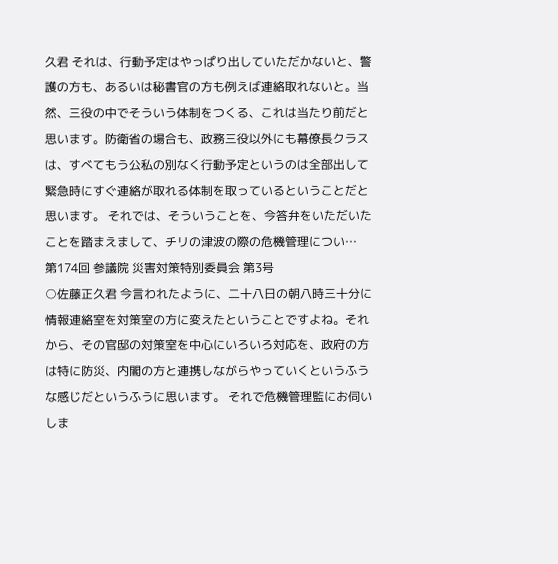久君 それは、行動予定はやっぱり出していただかないと、警護の方も、あるいは秘書官の方も例えば連絡取れないと。当然、三役の中でそういう体制をつくる、これは当たり前だと思います。防衛省の場合も、政務三役以外にも幕僚長クラスは、すべてもう公私の別なく行動予定というのは全部出して緊急時にすぐ連絡が取れる体制を取っているということだと思います。 それでは、そういうことを、今答弁をいただいたことを踏まえまして、チリの津波の際の危機管理につい…
第174回 参議院 災害対策特別委員会 第3号
○佐藤正久君 今言われたように、二十八日の朝八時三十分に情報連絡室を対策室の方に変えたということですよね。それから、その官邸の対策室を中心にいろいろ対応を、政府の方は特に防災、内閣の方と連携しながらやっていくというふうな感じだというふうに思います。 それで危機管理監にお伺いしま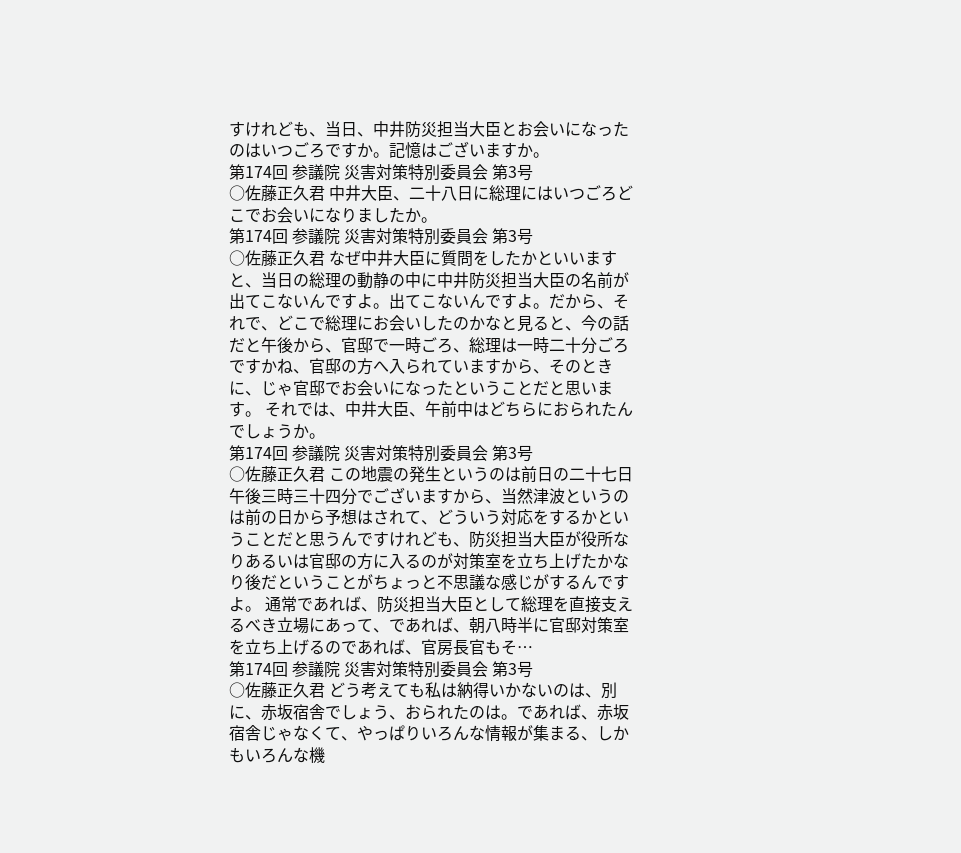すけれども、当日、中井防災担当大臣とお会いになったのはいつごろですか。記憶はございますか。
第174回 参議院 災害対策特別委員会 第3号
○佐藤正久君 中井大臣、二十八日に総理にはいつごろどこでお会いになりましたか。
第174回 参議院 災害対策特別委員会 第3号
○佐藤正久君 なぜ中井大臣に質問をしたかといいますと、当日の総理の動静の中に中井防災担当大臣の名前が出てこないんですよ。出てこないんですよ。だから、それで、どこで総理にお会いしたのかなと見ると、今の話だと午後から、官邸で一時ごろ、総理は一時二十分ごろですかね、官邸の方へ入られていますから、そのときに、じゃ官邸でお会いになったということだと思います。 それでは、中井大臣、午前中はどちらにおられたんでしょうか。
第174回 参議院 災害対策特別委員会 第3号
○佐藤正久君 この地震の発生というのは前日の二十七日午後三時三十四分でございますから、当然津波というのは前の日から予想はされて、どういう対応をするかということだと思うんですけれども、防災担当大臣が役所なりあるいは官邸の方に入るのが対策室を立ち上げたかなり後だということがちょっと不思議な感じがするんですよ。 通常であれば、防災担当大臣として総理を直接支えるべき立場にあって、であれば、朝八時半に官邸対策室を立ち上げるのであれば、官房長官もそ…
第174回 参議院 災害対策特別委員会 第3号
○佐藤正久君 どう考えても私は納得いかないのは、別に、赤坂宿舎でしょう、おられたのは。であれば、赤坂宿舎じゃなくて、やっぱりいろんな情報が集まる、しかもいろんな機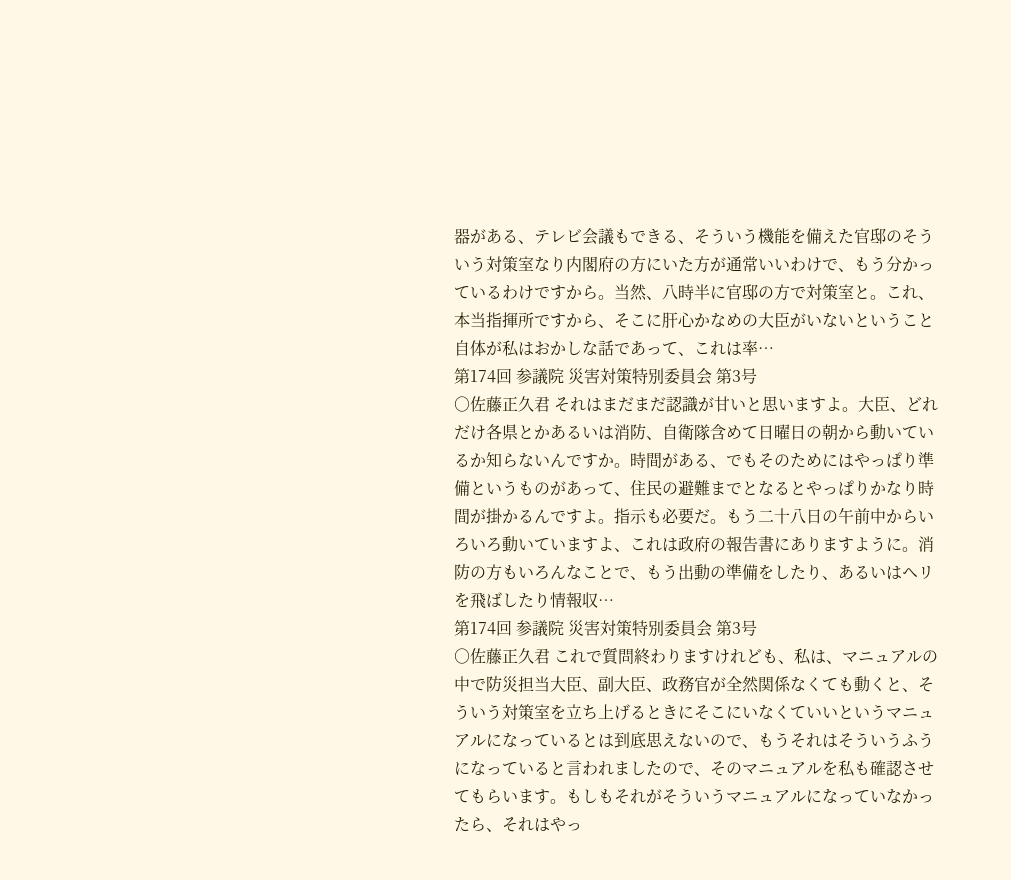器がある、テレビ会議もできる、そういう機能を備えた官邸のそういう対策室なり内閣府の方にいた方が通常いいわけで、もう分かっているわけですから。当然、八時半に官邸の方で対策室と。これ、本当指揮所ですから、そこに肝心かなめの大臣がいないということ自体が私はおかしな話であって、これは率…
第174回 参議院 災害対策特別委員会 第3号
○佐藤正久君 それはまだまだ認識が甘いと思いますよ。大臣、どれだけ各県とかあるいは消防、自衛隊含めて日曜日の朝から動いているか知らないんですか。時間がある、でもそのためにはやっぱり準備というものがあって、住民の避難までとなるとやっぱりかなり時間が掛かるんですよ。指示も必要だ。もう二十八日の午前中からいろいろ動いていますよ、これは政府の報告書にありますように。消防の方もいろんなことで、もう出動の準備をしたり、あるいはヘリを飛ばしたり情報収…
第174回 参議院 災害対策特別委員会 第3号
○佐藤正久君 これで質問終わりますけれども、私は、マニュアルの中で防災担当大臣、副大臣、政務官が全然関係なくても動くと、そういう対策室を立ち上げるときにそこにいなくていいというマニュアルになっているとは到底思えないので、もうそれはそういうふうになっていると言われましたので、そのマニュアルを私も確認させてもらいます。もしもそれがそういうマニュアルになっていなかったら、それはやっ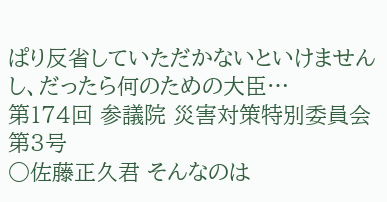ぱり反省していただかないといけませんし、だったら何のための大臣…
第174回 参議院 災害対策特別委員会 第3号
○佐藤正久君 そんなのは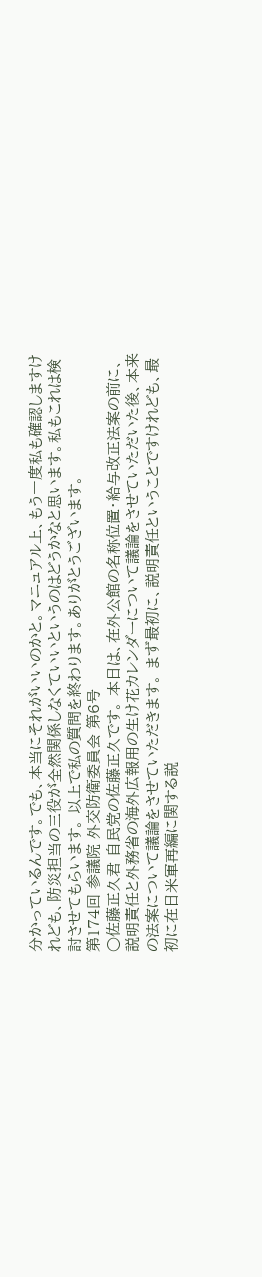分かっているんです。でも、本当にそれがいいのかと。マニュアル上、もう一度私も確認しますけれども、防災担当の三役が全然関係しなくていいというのはどうかなと思います。私もこれは検討させてもらいます。 以上で私の質問を終わります。ありがとうございます。
第174回 参議院 外交防衛委員会 第6号
○佐藤正久君 自民党の佐藤正久です。 本日は、在外公館の名称位置・給与改正法案の前に、説明責任と外務省の海外広報用の生け花カレンダーについて議論をさせていただいた後、本来の法案について議論をさせていただきます。 まず最初に、説明責任ということですけれども、最初に在日米軍再編に関する説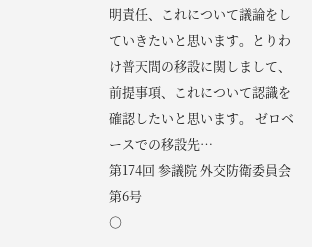明責任、これについて議論をしていきたいと思います。とりわけ普天間の移設に関しまして、前提事項、これについて認識を確認したいと思います。 ゼロベースでの移設先…
第174回 参議院 外交防衛委員会 第6号
○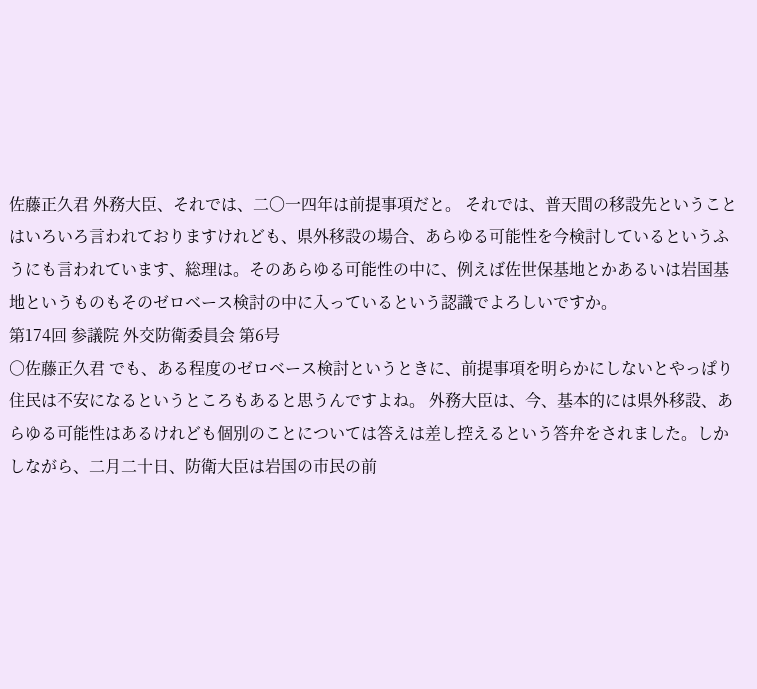佐藤正久君 外務大臣、それでは、二〇一四年は前提事項だと。 それでは、普天間の移設先ということはいろいろ言われておりますけれども、県外移設の場合、あらゆる可能性を今検討しているというふうにも言われています、総理は。そのあらゆる可能性の中に、例えば佐世保基地とかあるいは岩国基地というものもそのゼロベース検討の中に入っているという認識でよろしいですか。
第174回 参議院 外交防衛委員会 第6号
○佐藤正久君 でも、ある程度のゼロベース検討というときに、前提事項を明らかにしないとやっぱり住民は不安になるというところもあると思うんですよね。 外務大臣は、今、基本的には県外移設、あらゆる可能性はあるけれども個別のことについては答えは差し控えるという答弁をされました。しかしながら、二月二十日、防衛大臣は岩国の市民の前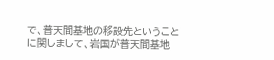で、普天間基地の移設先ということに関しまして、岩国が普天間基地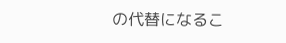の代替になるこ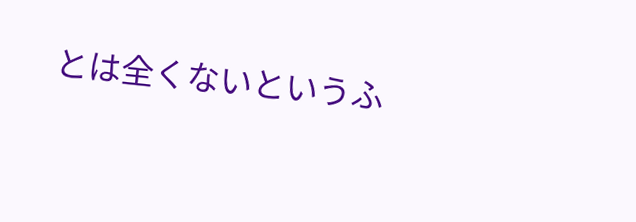とは全くないというふ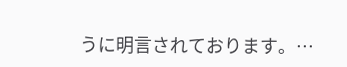うに明言されております。…